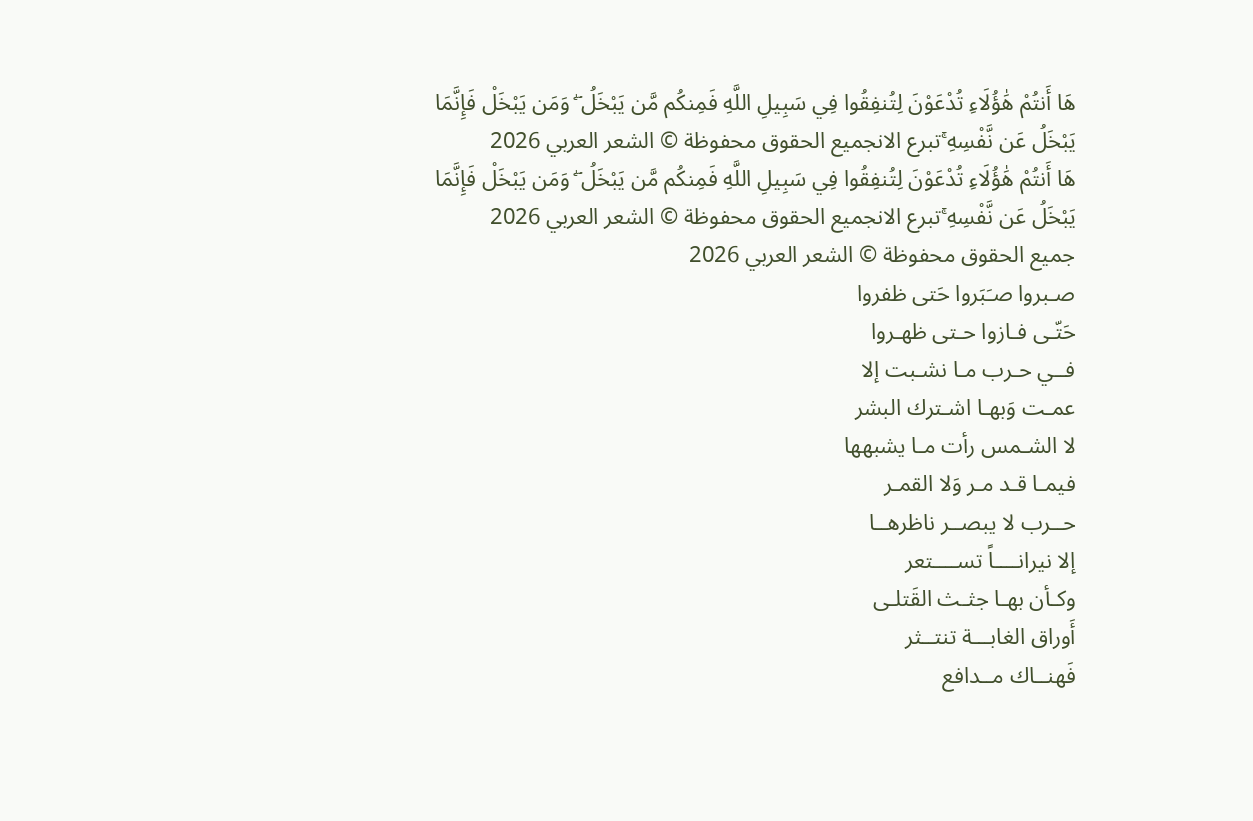هَا أَنتُمْ هَٰؤُلَاءِ تُدْعَوْنَ لِتُنفِقُوا فِي سَبِيلِ اللَّهِ فَمِنكُم مَّن يَبْخَلُ ۖ وَمَن يَبْخَلْ فَإِنَّمَا يَبْخَلُ عَن نَّفْسِهِ ۚتبرع الانجميع الحقوق محفوظة © الشعر العربي 2026
هَا أَنتُمْ هَٰؤُلَاءِ تُدْعَوْنَ لِتُنفِقُوا فِي سَبِيلِ اللَّهِ فَمِنكُم مَّن يَبْخَلُ ۖ وَمَن يَبْخَلْ فَإِنَّمَا يَبْخَلُ عَن نَّفْسِهِ ۚتبرع الانجميع الحقوق محفوظة © الشعر العربي 2026
جميع الحقوق محفوظة © الشعر العربي 2026
صـبروا صـَبَروا حَتى ظفروا
حَتّـى فـازوا حـتى ظهـروا
فــي حـرب مـا نشـبت إلا
عمـت وَبهـا اشـترك البشر
لا الشـمس رأت مـا يشبهها
فيمـا قـد مـر وَلا القمـر
حــرب لا يبصــر ناظرهــا
إلا نيرانــــاً تســــتعر
وكـأن بهـا جثـث القَتلـى
أَوراق الغابـــة تنتــثر
فَهنــاك مــدافع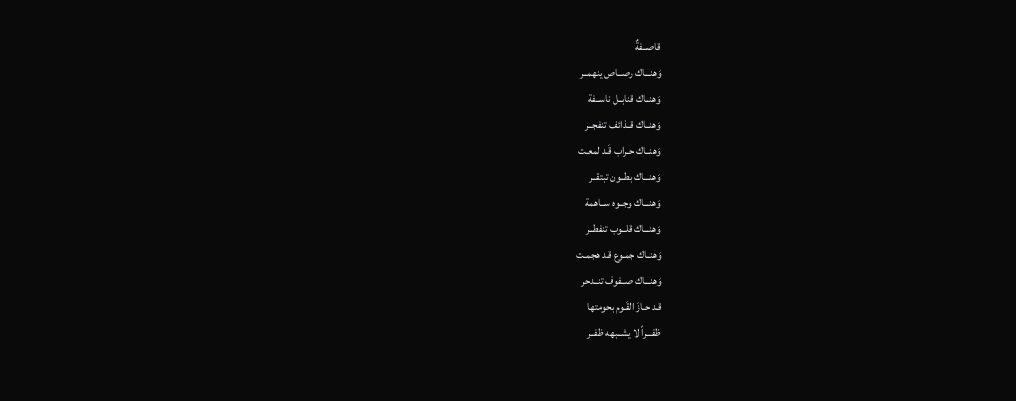قاصــفةٌ
وَهنـــاك رصــاص ينهمــر
وَهنــاك قنابــل ناســفة
وَهنــاك قــذائف تنفجــر
وَهنــاك حـراب قَـد لمعـت
وَهنـــاك بطــون تبتقــر
وَهنـــاك وجــوه ســاهمة
وَهنـــاك قلــوب تنفطــر
وَهنــاك جمـوع قـد هجمـت
وَهنـــاك صــفوف تنــدحر
قـد حـازَ القَـوم بحومتها
ظفـــراً لا يشــبهه ظفــر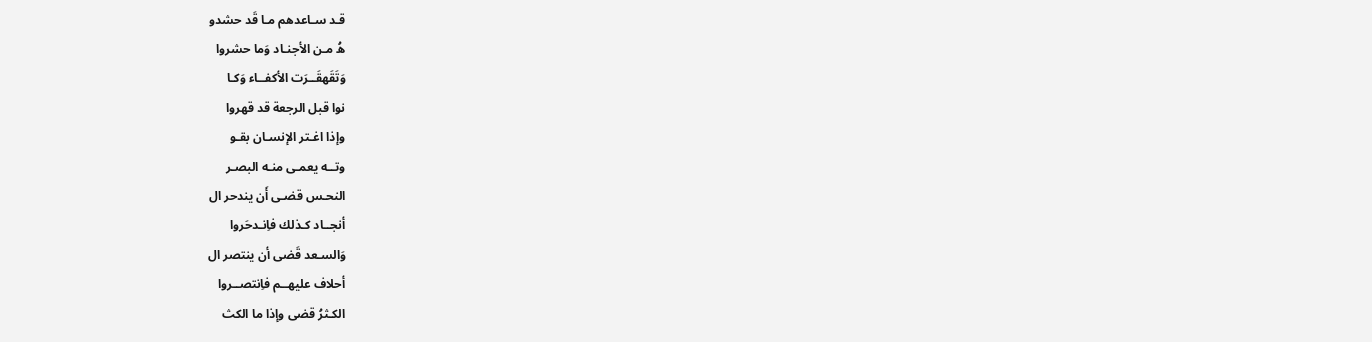قـد سـاعدهم مـا قَد حشدو
هُ مـن الأجنـاد وَما حشروا
وَتَقَهقَــرَت الأكفــاء وَكـا
نوا قبل الرجعة قد قهروا
وإذا اغـتر الإنسـان بقـو
وتــه يعمـى منـه البصـر
النحـس قضـى أَن يندحر ال
أنجــاد كـذلك فاِنـدحَروا
وَالسـعد قَضى أن ينتصر ال
أحلاف عليهــم فاِنتصــروا
الكـثرُ قضى وإذا ما الكث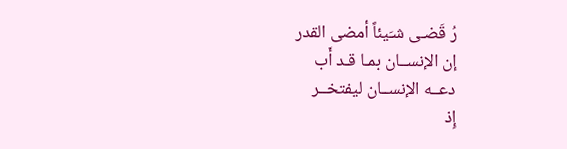رُ قَضـى شـَيئاً أمضى القدر
إن الإنســان بمـا قـد أَب
دعــه الإنســان ليفتخــر
إِذ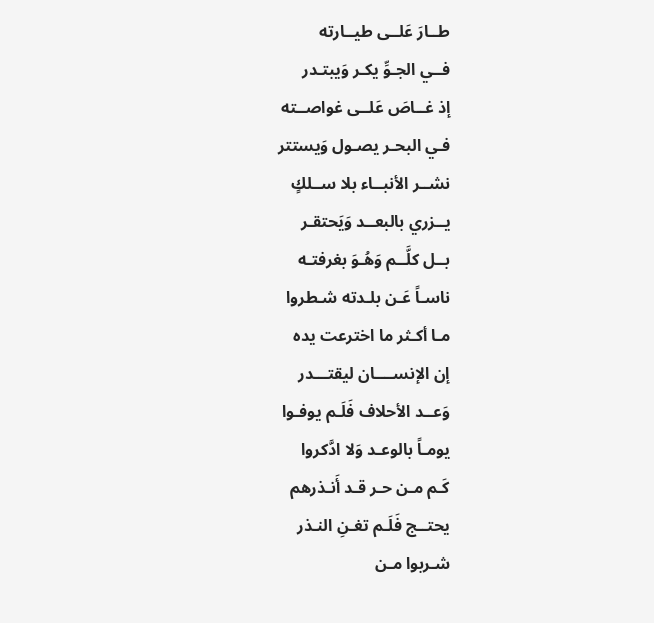طــارَ عَلــى طيــارته
فــي الجـوِّ يكـر وَيبتـدر
إذ غــاصَ عَلــى غواصــته
فـي البحـر يصـول وَيستتر
نشــر الأنبــاء بلا ســلكٍ
يــزري بالبعــد وَيَحتقـر
بــل كلَّــم وَهُـوَ بغرفتـه
ناسـاً عَـن بلـدته شـطروا
مـا أكـثر ما اخترعت يده
إن الإنســــان ليقتـــدر
وَعــد الأحلاف فَلَـم يوفـوا
يومـاً بالوعـد وَلا ادَّكروا
كَـم مـن حـر قـد أَنـذرهم
يحتــج فَلَـم تغـنِ النـذر
شـربوا مـن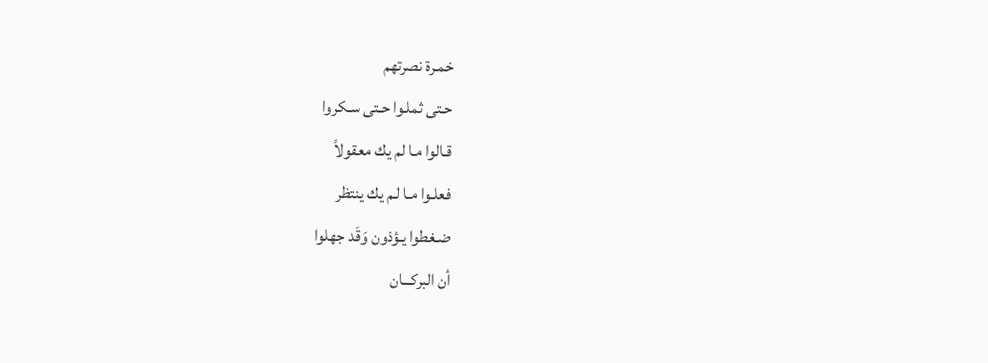خمـرة نصرتهم
حـتى ثملـوا حـتى سـكروا
قـالوا مـا لم يك معقولاً
فعلـوا مـا لـم يك ينتظر
ضـغطوا يـؤذون وَقَد جهلوا
أن البركـــان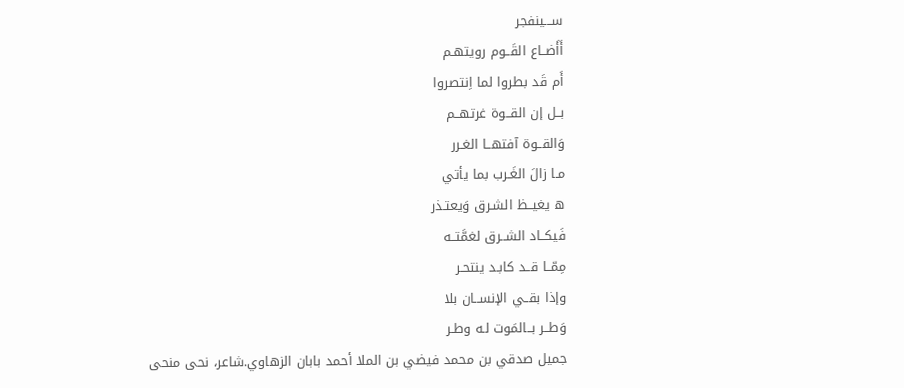ســـينفجر
أَأَضــاع القَــوم رويتهـم
أَم قَد بطروا لما اِنتصروا
بــل إن القــوة غرتهــم
وَالقــوة آفتهــا الغـرر
مـا زالَ الغَـرب بما يأتي
ه يغيــظ الشـرق وَيعتـذر
فَيكــاد الشــرق لغمَّتــه
مِمّــا قــد كابـد ينتحـر
وإذا بقــي الإنســان بلا
وَطــر بــالمَوت لـه وطـر
جميل صدقي بن محمد فيضي بن الملا أحمد بابان الزهاوي.شاعر، نحى منحى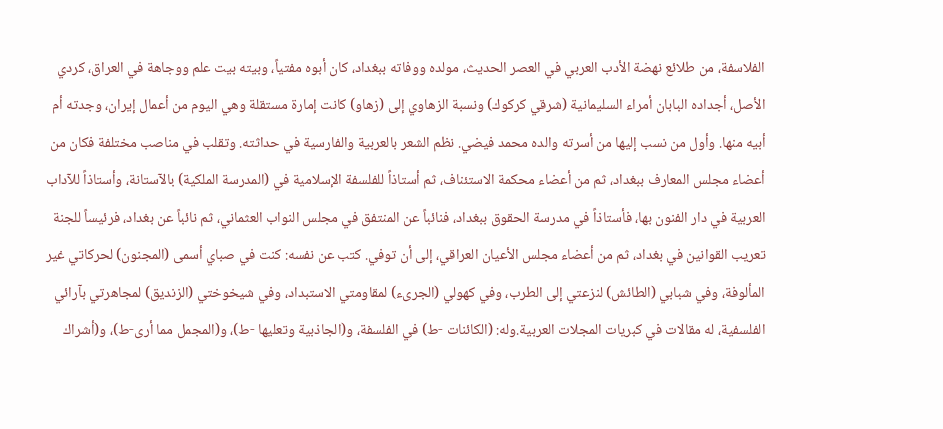الفلاسفة، من طلائع نهضة الأدب العربي في العصر الحديث، مولده ووفاته ببغداد، كان أبوه مفتياً، وبيته بيت علم ووجاهة في العراق، كردي الأصل، أجداده البابان أمراء السليمانية (شرقي كركوك) ونسبة الزهاوي إلى (زهاو) كانت إمارة مستقلة وهي اليوم من أعمال إيران، وجدته أم أبيه منها. وأول من نسب إليها من أسرته والده محمد فيضي. نظم الشعر بالعربية والفارسية في حداثته. وتقلب في مناصب مختلفة فكان من أعضاء مجلس المعارف ببغداد، ثم من أعضاء محكمة الاستئناف، ثم أستاذاً للفلسفة الإسلامية في (المدرسة الملكية) بالآستانة، وأستاذاً للآداب العربية في دار الفنون بها، فأستاذاً في مدرسة الحقوق ببغداد، فنائباً عن المنتفق في مجلس النواب العثماني، ثم نائباً عن بغداد، فرئيساً للجنة تعريب القوانين في بغداد، ثم من أعضاء مجلس الأعيان العراقي، إلى أن توفي. كتب عن نفسه: كنت في صباي أسمى (المجنون) لحركاتي غير المألوفة، وفي شبابي (الطائش) لنزعتي إلى الطرب، وفي كهولي (الجرىء) لمقاومتي الاستبداد، وفي شيخوختي (الزنديق) لمجاهرتي بآرائي الفلسفية، له مقالات في كبريات المجلات العربية.وله: (الكائنات -ط) في الفلسفة، و(الجاذبية وتعليها -ط)، و(المجمل مما أرى-ط)، و(أشراك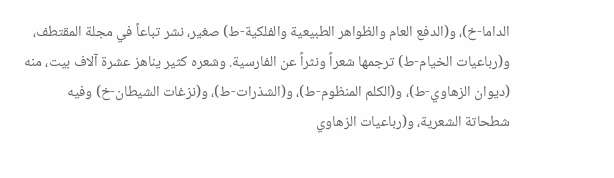الداما-خ)، و(الدفع العام والظواهر الطبيعية والفلكية-ط) صغير، نشر تباعاً في مجلة المقتطف، و(رباعيات الخيام-ط) ترجمها شعراً ونثراً عن الفارسية. وشعره كثير يناهز عشرة آلاف بيت، منه (ديوان الزهاوي-ط)، و(الكلم المنظوم-ط)، و(الشذرات-ط)، و(نزغات الشيطان-خ) وفيه شطحاتة الشعرية، و(رباعيات الزهاوي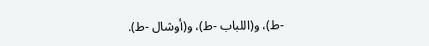-ط)، و(اللباب -ط)، و(أوشال -ط).